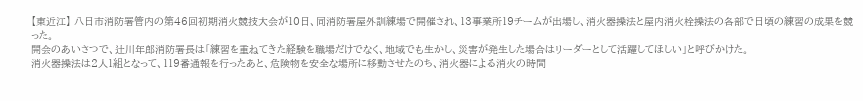【東近江】 八日市消防署管内の第46回初期消火競技大会が10日、同消防署屋外訓練場で開催され、13事業所19チームが出場し、消火器操法と屋内消火栓操法の各部で日頃の練習の成果を競った。
開会のあいさつで、辻川年郎消防署長は「練習を重ねてきた経験を職場だけでなく、地域でも生かし、災害が発生した場合はリーダーとして活躍してほしい」と呼びかけた。
消火器操法は2人1組となって、119番通報を行ったあと、危険物を安全な場所に移動させたのち、消火器による消火の時間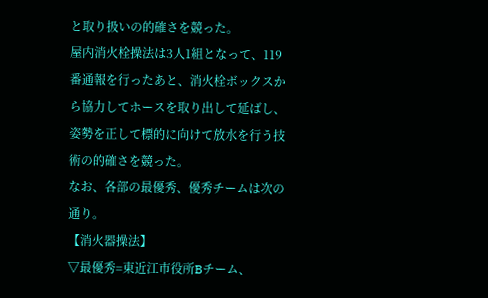と取り扱いの的確さを競った。
屋内消火栓操法は3人1組となって、119番通報を行ったあと、消火栓ボックスから協力してホースを取り出して延ばし、姿勢を正して標的に向けて放水を行う技術の的確さを競った。
なお、各部の最優秀、優秀チームは次の通り。
【消火器操法】
▽最優秀=東近江市役所Bチーム、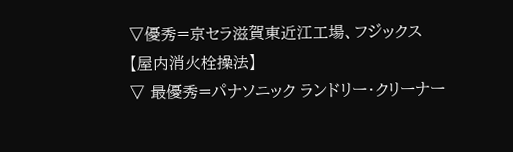▽優秀=京セラ滋賀東近江工場、フジックス
【屋内消火栓操法】
▽ 最優秀=パナソニック ランドリー・クリーナー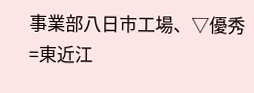事業部八日市工場、▽優秀=東近江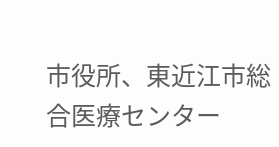市役所、東近江市総合医療センター